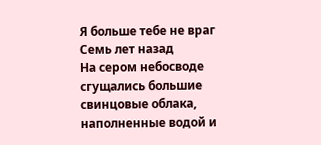Я больше тебе не враг
Семь лет назад
На сером небосводе сгущались большие свинцовые облака, наполненные водой и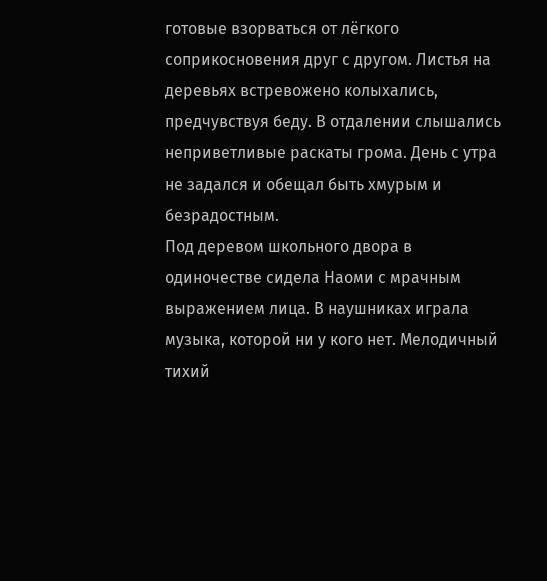готовые взорваться от лёгкого соприкосновения друг с другом. Листья на деревьях встревожено колыхались, предчувствуя беду. В отдалении слышались неприветливые раскаты грома. День с утра не задался и обещал быть хмурым и безрадостным.
Под деревом школьного двора в одиночестве сидела Наоми с мрачным выражением лица. В наушниках играла музыка, которой ни у кого нет. Мелодичный тихий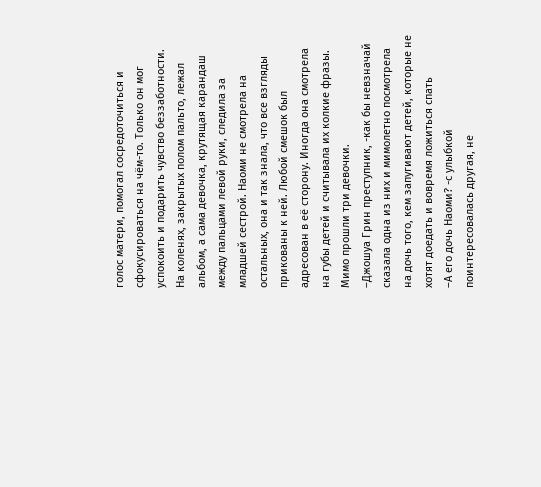голос матери, помогал сосредоточиться и сфокусироваться на чëм-то. Только он мог успокоить и подарить чувство беззаботности. На коленях, закрытых полом пальто, лежал альбом, а сама девочка, крутящая карандаш между пальцами левой руки, следила за младшей сестрой. Наоми не смотрела на остальных, она и так знала, что все взгляды прикованы к ней. Любой смешок был адресован в её сторону. Иногда она смотрела на губы детей и считывала их колкие фразы.
Мимо прошли три девочки.
–Джошуа Грин преступник, -как бы невзначай сказала одна из них и мимолетно посмотрела на дочь того, кем запугивают детей, которые не хотят доедать и вовремя ложиться спать
–А его дочь Наоми? -с улыбкой поинтересовалась другая, не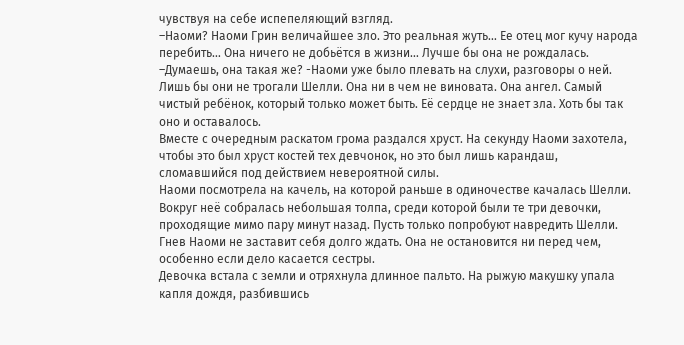чувствуя на себе испепеляющий взгляд.
–Наоми? Наоми Грин величайшее зло. Это реальная жуть… Ее отец мог кучу народа перебить… Она ничего не добьётся в жизни… Лучше бы она не рождалась.
–Думаешь, она такая же? -Наоми уже было плевать на слухи, разговоры о ней. Лишь бы они не трогали Шелли. Она ни в чем не виновата. Она ангел. Самый чистый ребёнок, который только может быть. Её сердце не знает зла. Хоть бы так оно и оставалось.
Вместе с очередным раскатом грома раздался хруст. На секунду Наоми захотела, чтобы это был хруст костей тех девчонок, но это был лишь карандаш, сломавшийся под действием невероятной силы.
Наоми посмотрела на качель, на которой раньше в одиночестве качалась Шелли. Вокруг неё собралась небольшая толпа, среди которой были те три девочки, проходящие мимо пару минут назад. Пусть только попробуют навредить Шелли. Гнев Наоми не заставит себя долго ждать. Она не остановится ни перед чем, особенно если дело касается сестры.
Девочка встала с земли и отряхнула длинное пальто. На рыжую макушку упала капля дождя, разбившись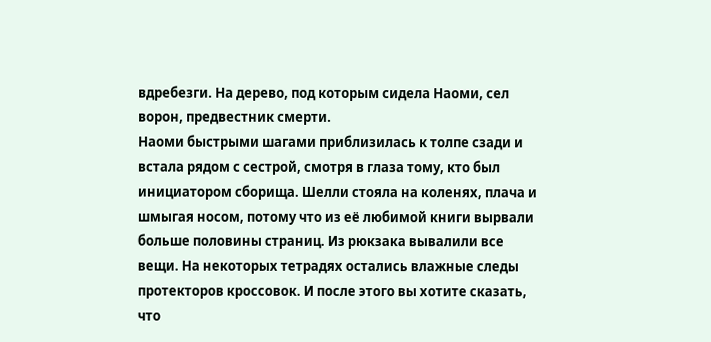вдребезги. На дерево, под которым сидела Наоми, сел ворон, предвестник смерти.
Наоми быстрыми шагами приблизилась к толпе сзади и встала рядом с сестрой, смотря в глаза тому, кто был инициатором сборища. Шелли стояла на коленях, плача и шмыгая носом, потому что из её любимой книги вырвали больше половины страниц. Из рюкзака вывалили все вещи. На некоторых тетрадях остались влажные следы протекторов кроссовок. И после этого вы хотите сказать, что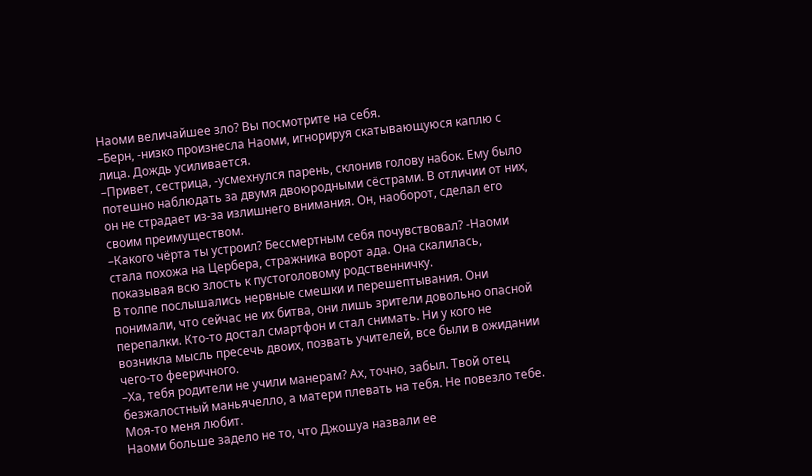Наоми величайшее зло? Вы посмотрите на себя.
–Берн, -низко произнесла Наоми, игнорируя скатывающуюся каплю с лица. Дождь усиливается.
–Привет, сестрица, -усмехнулся парень, склонив голову набок. Ему было потешно наблюдать за двумя двоюродными сёстрами. В отличии от них, он не страдает из-за излишнего внимания. Он, наоборот, сделал его своим преимуществом.
–Какого чёрта ты устроил? Бессмертным себя почувствовал? -Наоми стала похожа на Цербера, стражника ворот ада. Она скалилась, показывая всю злость к пустоголовому родственничку.
В толпе послышались нервные смешки и перешептывания. Они понимали, что сейчас не их битва, они лишь зрители довольно опасной перепалки. Кто-то достал смартфон и стал снимать. Ни у кого не возникла мысль пресечь двоих, позвать учителей, все были в ожидании чего-то фееричного.
–Ха, тебя родители не учили манерам? Ах, точно, забыл. Твой отец безжалостный маньячелло, а матери плевать на тебя. Не повезло тебе. Моя-то меня любит.
Наоми больше задело не то, что Джошуа назвали ее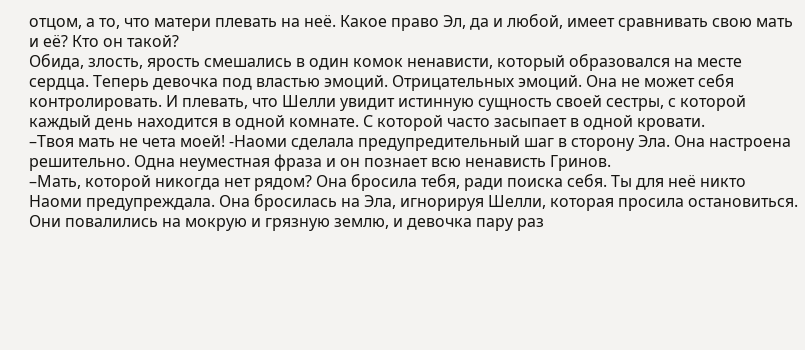отцом, а то, что матери плевать на неё. Какое право Эл, да и любой, имеет сравнивать свою мать и её? Кто он такой?
Обида, злость, ярость смешались в один комок ненависти, который образовался на месте сердца. Теперь девочка под властью эмоций. Отрицательных эмоций. Она не может себя контролировать. И плевать, что Шелли увидит истинную сущность своей сестры, с которой каждый день находится в одной комнате. С которой часто засыпает в одной кровати.
–Твоя мать не чета моей! -Наоми сделала предупредительный шаг в сторону Эла. Она настроена решительно. Одна неуместная фраза и он познает всю ненависть Гринов.
–Мать, которой никогда нет рядом? Она бросила тебя, ради поиска себя. Ты для неё никто
Наоми предупреждала. Она бросилась на Эла, игнорируя Шелли, которая просила остановиться. Они повалились на мокрую и грязную землю, и девочка пару раз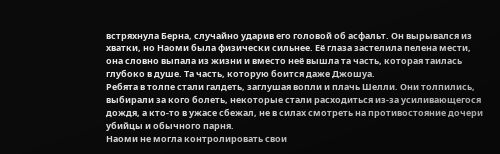встряхнула Берна, случайно ударив его головой об асфальт. Он вырывался из хватки, но Наоми была физически сильнее. Её глаза застелила пелена мести, она словно выпала из жизни и вместо неё вышла та часть, которая таилась глубоко в душе. Та часть, которую боится даже Джошуа.
Ребята в толпе стали галдеть, заглушая вопли и плачь Шелли. Они толпились, выбирали за кого болеть, некоторые стали расходиться из-за усиливающегося дождя, а кто-то в ужасе сбежал, не в силах смотреть на противостояние дочери убийцы и обычного парня.
Наоми не могла контролировать свои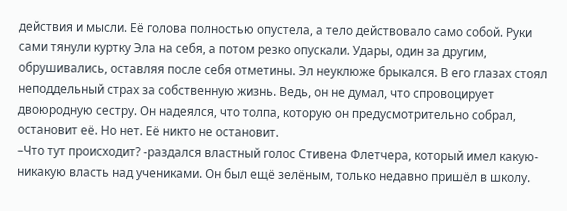действия и мысли. Её голова полностью опустела, а тело действовало само собой. Руки сами тянули куртку Эла на себя, а потом резко опускали. Удары, один за другим, обрушивались, оставляя после себя отметины. Эл неуклюже брыкался. В его глазах стоял неподдельный страх за собственную жизнь. Ведь, он не думал, что спровоцирует двоюродную сестру. Он надеялся, что толпа, которую он предусмотрительно собрал, остановит её. Но нет. Её никто не остановит.
–Что тут происходит? -раздался властный голос Стивена Флетчера, который имел какую-никакую власть над учениками. Он был ещё зелёным, только недавно пришёл в школу.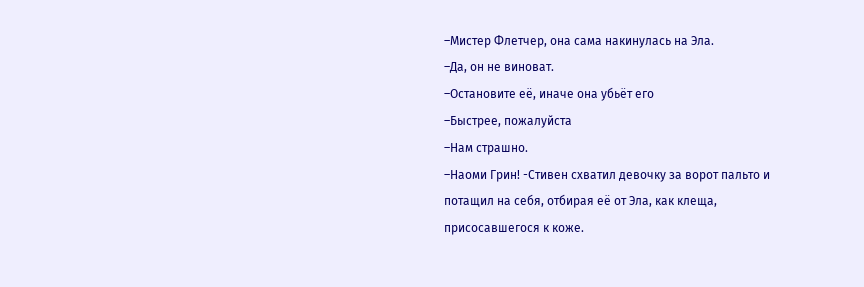–Мистер Флетчер, она сама накинулась на Эла.
–Да, он не виноват.
–Остановите её, иначе она убьёт его
–Быстрее, пожалуйста
–Нам страшно.
–Наоми Грин! -Стивен схватил девочку за ворот пальто и потащил на себя, отбирая её от Эла, как клеща, присосавшегося к коже.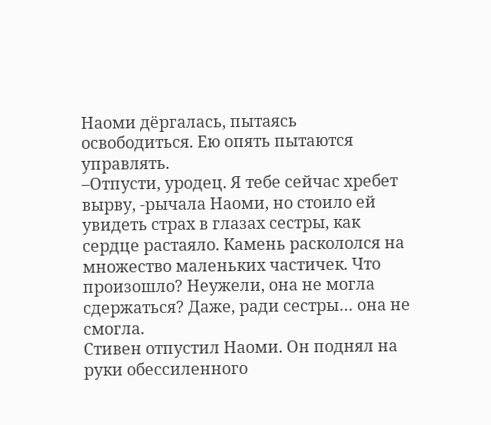Наоми дёргалась, пытаясь освободиться. Ею опять пытаются управлять.
–Отпусти, уродец. Я тебе сейчас хребет вырву, -рычала Наоми, но стоило ей увидеть страх в глазах сестры, как сердце растаяло. Камень раскололся на множество маленьких частичек. Что произошло? Неужели, она не могла сдержаться? Даже, ради сестры… она не смогла.
Стивен отпустил Наоми. Он поднял на руки обессиленного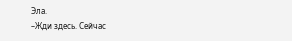Эла.
–Жди здесь. Сейчас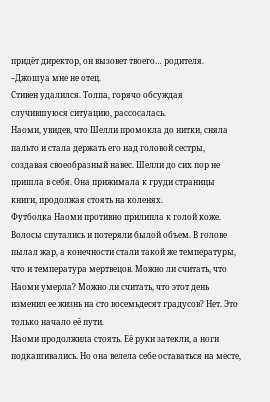придёт директор, он вызовет твоего… родителя.
–Джошуа мне не отец.
Стивен удалился. Толпа, горячо обсуждая случившуюся ситуацию, рассосалась.
Наоми, увидев, что Шелли промокла до нитки, сняла пальто и стала держать его над головой сестры, создавая своеобразный навес. Шелли до сих пор не пришла в себя. Она прижимала к груди страницы книги, продолжая стоять на коленях.
Футболка Наоми противно прилипла к голой коже. Волосы спутались и потеряли былой объем. В голове пылал жар, а конечности стали такой же температуры, что и температура мертвецов. Можно ли считать, что Наоми умерла? Можно ли считать, что этот день изменил ее жизнь на сто восемьдесят градусов? Нет. Это только начало её пути.
Наоми продолжила стоять. Её руки затекли, а ноги подкашивались. Но она велела себе оставаться на месте,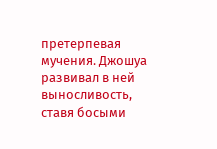претерпевая мучения. Джошуа развивал в ней выносливость, ставя босыми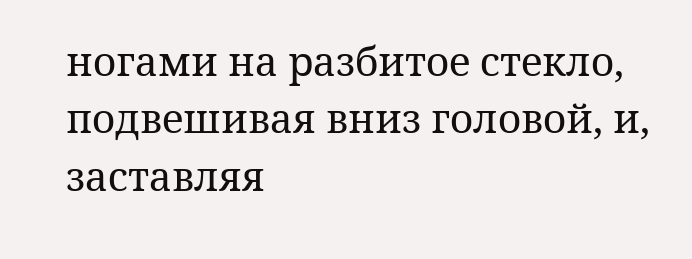ногами на разбитое стекло, подвешивая вниз головой, и, заставляя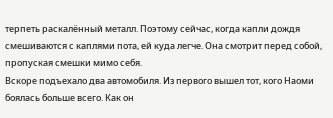терпеть раскалённый металл. Поэтому сейчас, когда капли дождя смешиваются с каплями пота, ей куда легче. Она смотрит перед собой, пропуская смешки мимо себя.
Вскоре подъехало два автомобиля. Из первого вышел тот, кого Наоми боялась больше всего. Как он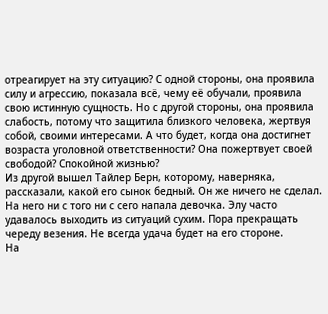отреагирует на эту ситуацию? С одной стороны, она проявила силу и агрессию, показала всё, чему её обучали, проявила свою истинную сущность. Но с другой стороны, она проявила слабость, потому что защитила близкого человека, жертвуя собой, своими интересами. А что будет, когда она достигнет возраста уголовной ответственности? Она пожертвует своей свободой? Спокойной жизнью?
Из другой вышел Тайлер Берн, которому, наверняка, рассказали, какой его сынок бедный. Он же ничего не сделал. На него ни с того ни с сего напала девочка. Элу часто удавалось выходить из ситуаций сухим. Пора прекращать череду везения. Не всегда удача будет на его стороне.
На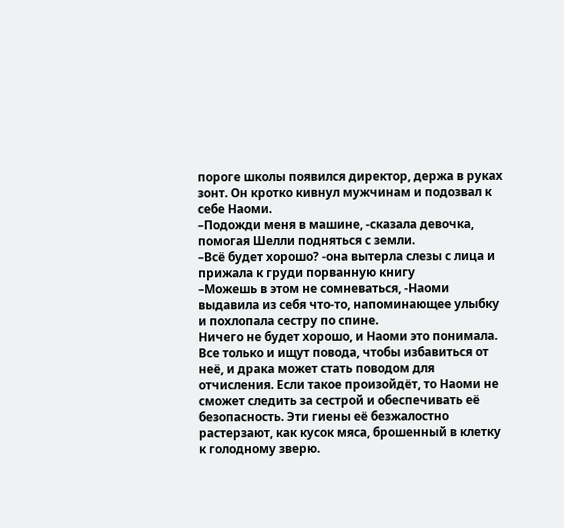пороге школы появился директор, держа в руках зонт. Он кротко кивнул мужчинам и подозвал к себе Наоми.
–Подожди меня в машине, -сказала девочка, помогая Шелли подняться с земли.
–Всë будет хорошо? -она вытерла слезы с лица и прижала к груди порванную книгу
–Можешь в этом не сомневаться, -Наоми выдавила из себя что-то, напоминающее улыбку и похлопала сестру по спине.
Ничего не будет хорошо, и Наоми это понимала. Все только и ищут повода, чтобы избавиться от неё, и драка может стать поводом для отчисления. Если такое произойдёт, то Наоми не сможет следить за сестрой и обеспечивать её безопасность. Эти гиены её безжалостно растерзают, как кусок мяса, брошенный в клетку к голодному зверю.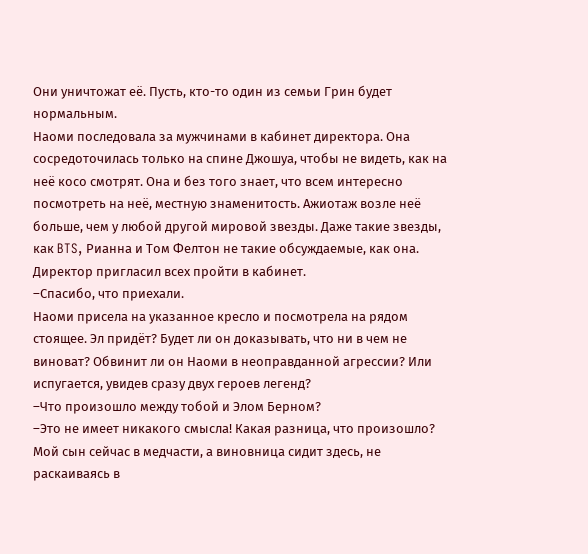Они уничтожат её. Пусть, кто-то один из семьи Грин будет нормальным.
Наоми последовала за мужчинами в кабинет директора. Она сосредоточилась только на спине Джошуа, чтобы не видеть, как на неё косо смотрят. Она и без того знает, что всем интересно посмотреть на неё, местную знаменитость. Ажиотаж возле неё больше, чем у любой другой мировой звезды. Даже такие звезды, как BTS, Рианна и Том Фелтон не такие обсуждаемые, как она.
Директор пригласил всех пройти в кабинет.
–Спасибо, что приехали.
Наоми присела на указанное кресло и посмотрела на рядом стоящее. Эл придёт? Будет ли он доказывать, что ни в чем не виноват? Обвинит ли он Наоми в неоправданной агрессии? Или испугается, увидев сразу двух героев легенд?
–Что произошло между тобой и Элом Берном?
–Это не имеет никакого смысла! Какая разница, что произошло? Мой сын сейчас в медчасти, а виновница сидит здесь, не раскаиваясь в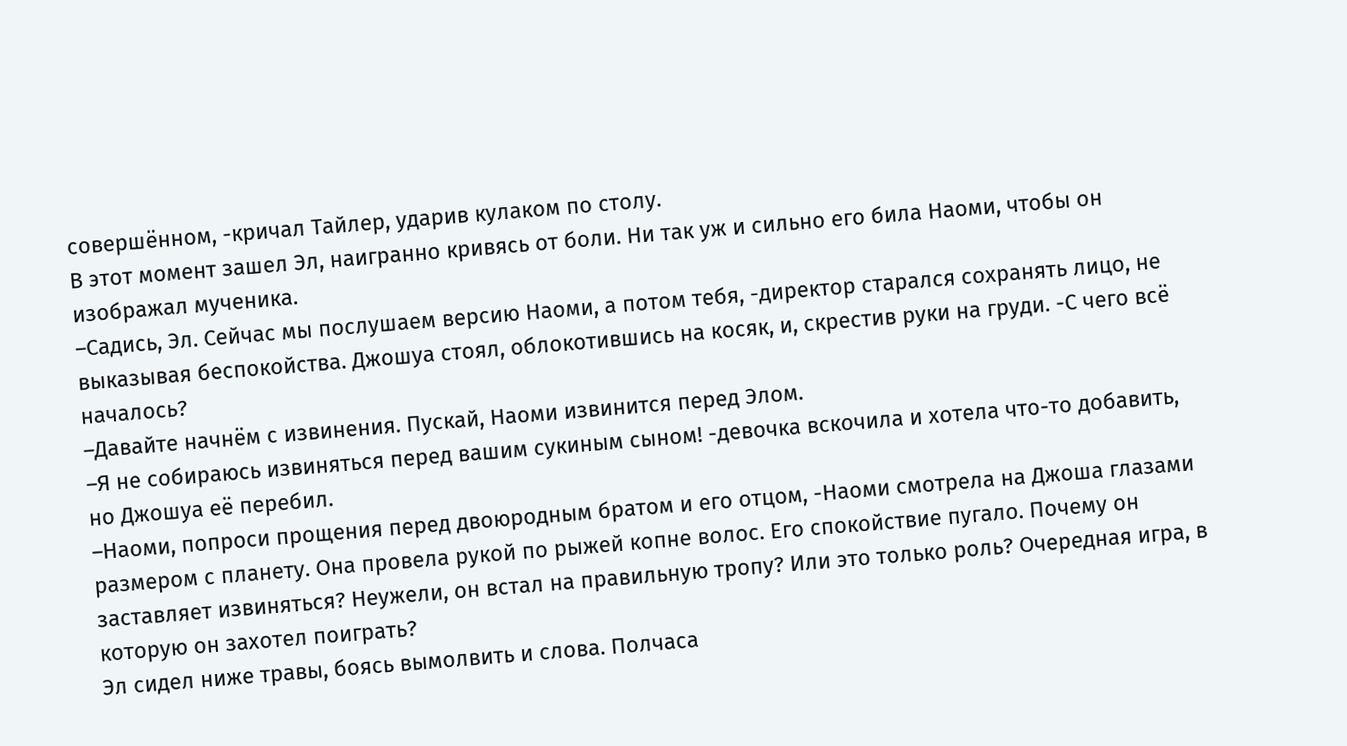совершëнном, -кричал Тайлер, ударив кулаком по столу.
В этот момент зашел Эл, наигранно кривясь от боли. Ни так уж и сильно его била Наоми, чтобы он изображал мученика.
–Садись, Эл. Сейчас мы послушаем версию Наоми, а потом тебя, -директор старался сохранять лицо, не выказывая беспокойства. Джошуа стоял, облокотившись на косяк, и, скрестив руки на груди. -С чего всё началось?
–Давайте начнём с извинения. Пускай, Наоми извинится перед Элом.
–Я не собираюсь извиняться перед вашим сукиным сыном! -девочка вскочила и хотела что-то добавить, но Джошуа её перебил.
–Наоми, попроси прощения перед двоюродным братом и его отцом, -Наоми смотрела на Джоша глазами размером с планету. Она провела рукой по рыжей копне волос. Его спокойствие пугало. Почему он заставляет извиняться? Неужели, он встал на правильную тропу? Или это только роль? Очередная игра, в которую он захотел поиграть?
Эл сидел ниже травы, боясь вымолвить и слова. Полчаса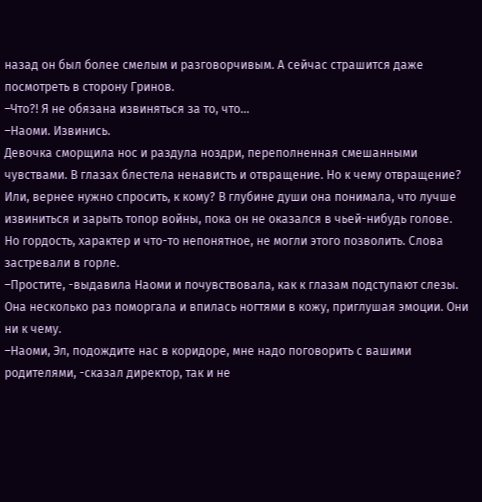назад он был более смелым и разговорчивым. А сейчас страшится даже посмотреть в сторону Гринов.
–Что?! Я не обязана извиняться за то, что…
–Наоми. Извинись.
Девочка сморщила нос и раздула ноздри, переполненная смешанными чувствами. В глазах блестела ненависть и отвращение. Но к чему отвращение? Или, вернее нужно спросить, к кому? В глубине души она понимала, что лучше извиниться и зарыть топор войны, пока он не оказался в чьей-нибудь голове. Но гордость, характер и что-то непонятное, не могли этого позволить. Слова застревали в горле.
–Простите, -выдавила Наоми и почувствовала, как к глазам подступают слезы. Она несколько раз поморгала и впилась ногтями в кожу, приглушая эмоции. Они ни к чему.
–Наоми, Эл, подождите нас в коридоре, мне надо поговорить с вашими родителями, -сказал директор, так и не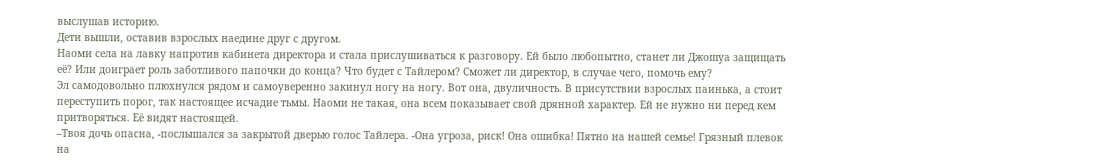выслушав историю.
Дети вышли, оставив взрослых наедине друг с другом.
Наоми села на лавку напротив кабинета директора и стала прислушиваться к разговору. Ей было любопытно, станет ли Джошуа защищать её? Или доиграет роль заботливого папочки до конца? Что будет с Тайлером? Сможет ли директор, в случае чего, помочь ему?
Эл самодовольно плюхнулся рядом и самоуверенно закинул ногу на ногу. Вот она, двуличность. В присутствии взрослых паинька, а стоит переступить порог, так настоящее исчадие тьмы. Наоми не такая, она всем показывает свой дрянной характер. Ей не нужно ни перед кем притворяться. Её видят настоящей.
–Твоя дочь опасна, -послышался за закрытой дверью голос Тайлера. -Она угроза, риск! Она ошибка! Пятно на нашей семье! Грязный плевок на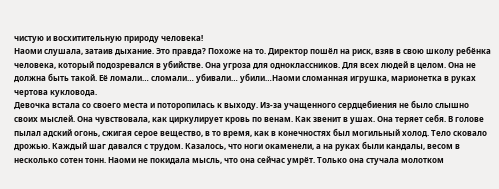чистую и восхитительную природу человека!
Наоми слушала, затаив дыхание. Это правда? Похоже на то. Директор пошёл на риск, взяв в свою школу ребёнка человека, который подозревался в убийстве. Она угроза для одноклассников. Для всех людей в целом. Она не должна быть такой. Её ломали… сломали… убивали… убили…Наоми сломанная игрушка, марионетка в руках чертова кукловода.
Девочка встала со своего места и поторопилась к выходу. Из-за учащенного сердцебиения не было слышно своих мыслей. Она чувствовала, как циркулирует кровь по венам. Как звенит в ушах. Она теряет себя. В голове пылал адский огонь, сжигая серое вещество, в то время, как в конечностях был могильный холод. Тело сковало дрожью. Каждый шаг давался с трудом. Казалось, что ноги окаменели, а на руках были кандалы, весом в несколько сотен тонн. Наоми не покидала мысль, что она сейчас умрёт. Только она стучала молотком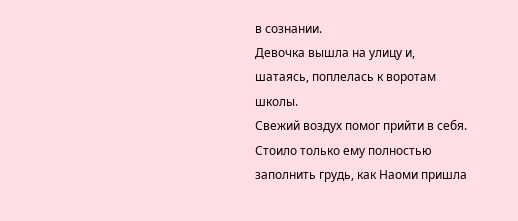в сознании.
Девочка вышла на улицу и, шатаясь, поплелась к воротам школы.
Свежий воздух помог прийти в себя. Стоило только ему полностью заполнить грудь, как Наоми пришла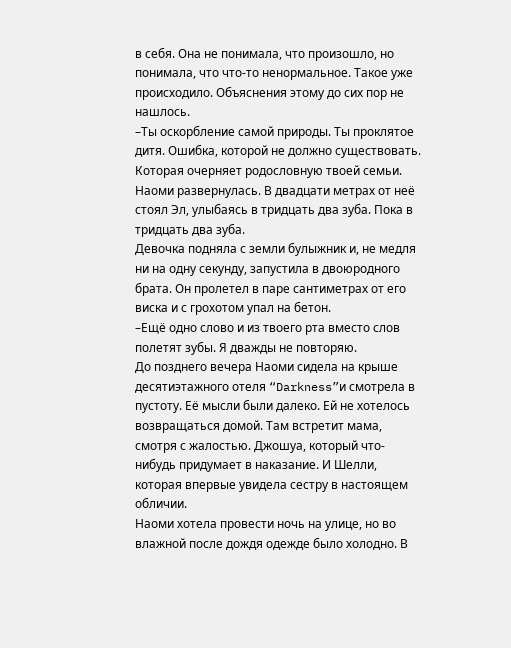в себя. Она не понимала, что произошло, но понимала, что что-то ненормальное. Такое уже происходило. Объяснения этому до сих пор не нашлось.
–Ты оскорбление самой природы. Ты проклятое дитя. Ошибка, которой не должно существовать. Которая очерняет родословную твоей семьи.
Наоми развернулась. В двадцати метрах от неё стоял Эл, улыбаясь в тридцать два зуба. Пока в тридцать два зуба.
Девочка подняла с земли булыжник и, не медля ни на одну секунду, запустила в двоюродного брата. Он пролетел в паре сантиметрах от его виска и с грохотом упал на бетон.
–Ещё одно слово и из твоего рта вместо слов полетят зубы. Я дважды не повторяю.
До позднего вечера Наоми сидела на крыше десятиэтажного отеля “Darkness”и смотрела в пустоту. Её мысли были далеко. Ей не хотелось возвращаться домой. Там встретит мама, смотря с жалостью. Джошуа, который что-нибудь придумает в наказание. И Шелли, которая впервые увидела сестру в настоящем обличии.
Наоми хотела провести ночь на улице, но во влажной после дождя одежде было холодно. В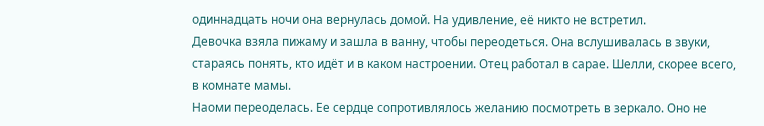одиннадцать ночи она вернулась домой. На удивление, её никто не встретил.
Девочка взяла пижаму и зашла в ванну, чтобы переодеться. Она вслушивалась в звуки, стараясь понять, кто идёт и в каком настроении. Отец работал в сарае. Шелли, скорее всего, в комнате мамы.
Наоми переоделась. Ее сердце сопротивлялось желанию посмотреть в зеркало. Оно не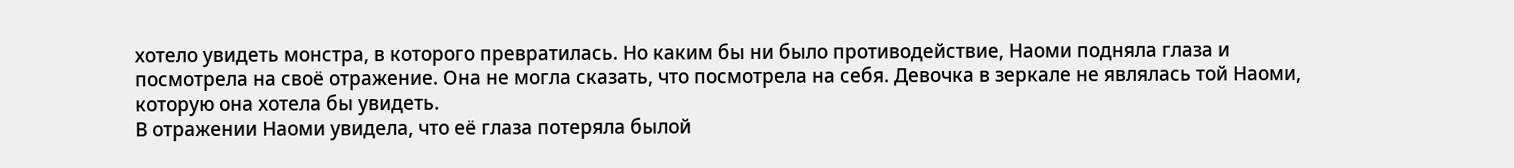хотело увидеть монстра, в которого превратилась. Но каким бы ни было противодействие, Наоми подняла глаза и посмотрела на своё отражение. Она не могла сказать, что посмотрела на себя. Девочка в зеркале не являлась той Наоми, которую она хотела бы увидеть.
В отражении Наоми увидела, что её глаза потеряла былой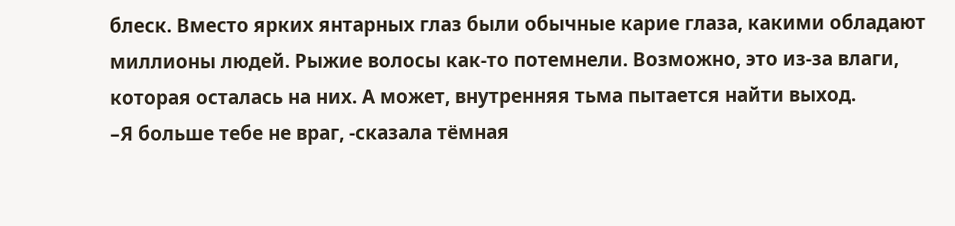блеск. Вместо ярких янтарных глаз были обычные карие глаза, какими обладают миллионы людей. Рыжие волосы как-то потемнели. Возможно, это из-за влаги, которая осталась на них. А может, внутренняя тьма пытается найти выход.
–Я больше тебе не враг, -сказала тёмная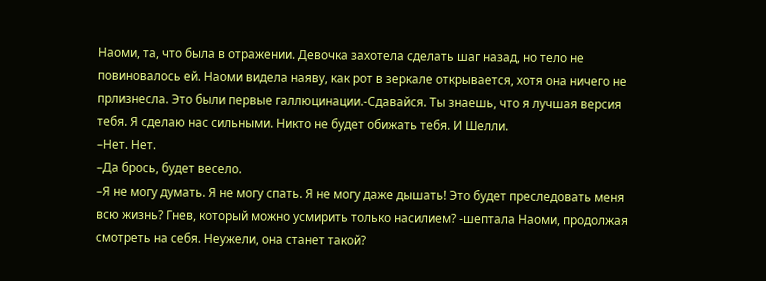Наоми, та, что была в отражении. Девочка захотела сделать шаг назад, но тело не повиновалось ей. Наоми видела наяву, как рот в зеркале открывается, хотя она ничего не прлизнесла. Это были первые галлюцинации.-Сдавайся. Ты знаешь, что я лучшая версия тебя. Я сделаю нас сильными. Никто не будет обижать тебя. И Шелли.
–Нет. Нет.
–Да брось, будет весело.
–Я не могу думать. Я не могу спать. Я не могу даже дышать! Это будет преследовать меня всю жизнь? Гнев, который можно усмирить только насилием? -шептала Наоми, продолжая смотреть на себя. Неужели, она станет такой?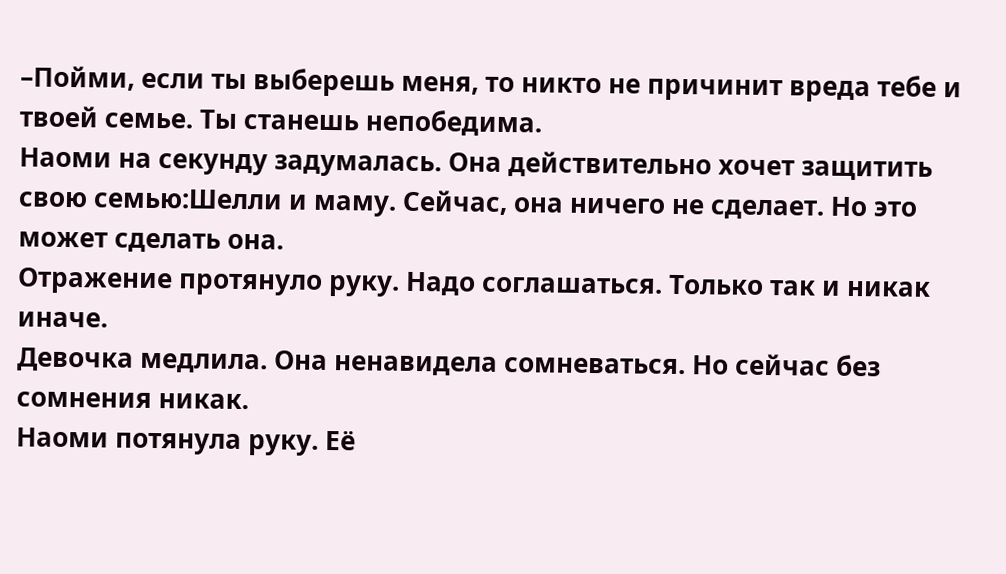–Пойми, если ты выберешь меня, то никто не причинит вреда тебе и твоей семье. Ты станешь непобедима.
Наоми на секунду задумалась. Она действительно хочет защитить свою семью:Шелли и маму. Сейчас, она ничего не сделает. Но это может сделать она.
Отражение протянуло руку. Надо соглашаться. Только так и никак иначе.
Девочка медлила. Она ненавидела сомневаться. Но сейчас без сомнения никак.
Наоми потянула руку. Её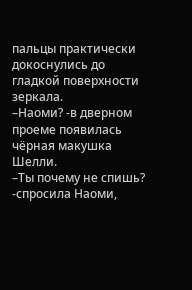пальцы практически докоснулись до гладкой поверхности зеркала.
–Наоми? -в дверном проеме появилась чёрная макушка Шелли.
–Ты почему не спишь? -спросила Наоми,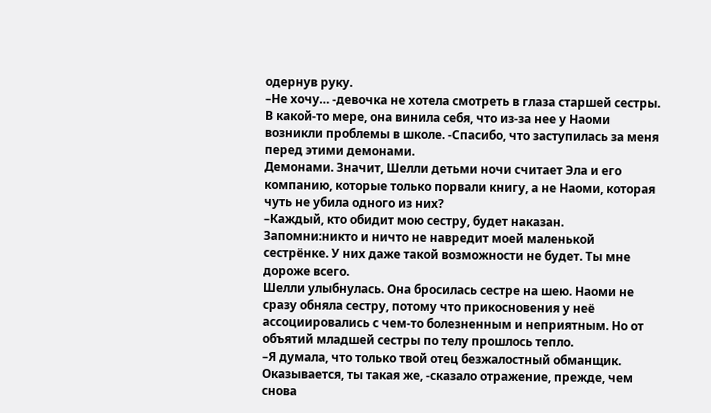одернув руку.
–Не хочу… -девочка не хотела смотреть в глаза старшей сестры. В какой-то мере, она винила себя, что из-за нее у Наоми возникли проблемы в школе. -Спасибо, что заступилась за меня перед этими демонами.
Демонами. Значит, Шелли детьми ночи считает Эла и его компанию, которые только порвали книгу, а не Наоми, которая чуть не убила одного из них?
–Каждый, кто обидит мою сестру, будет наказан. Запомни:никто и ничто не навредит моей маленькой сестрёнке. У них даже такой возможности не будет. Ты мне дороже всего.
Шелли улыбнулась. Она бросилась сестре на шею. Наоми не сразу обняла сестру, потому что прикосновения у неё ассоциировались с чем-то болезненным и неприятным. Но от объятий младшей сестры по телу прошлось тепло.
–Я думала, что только твой отец безжалостный обманщик. Оказывается, ты такая же, -сказало отражение, прежде, чем снова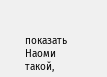показать Наоми такой,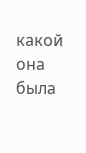какой она была